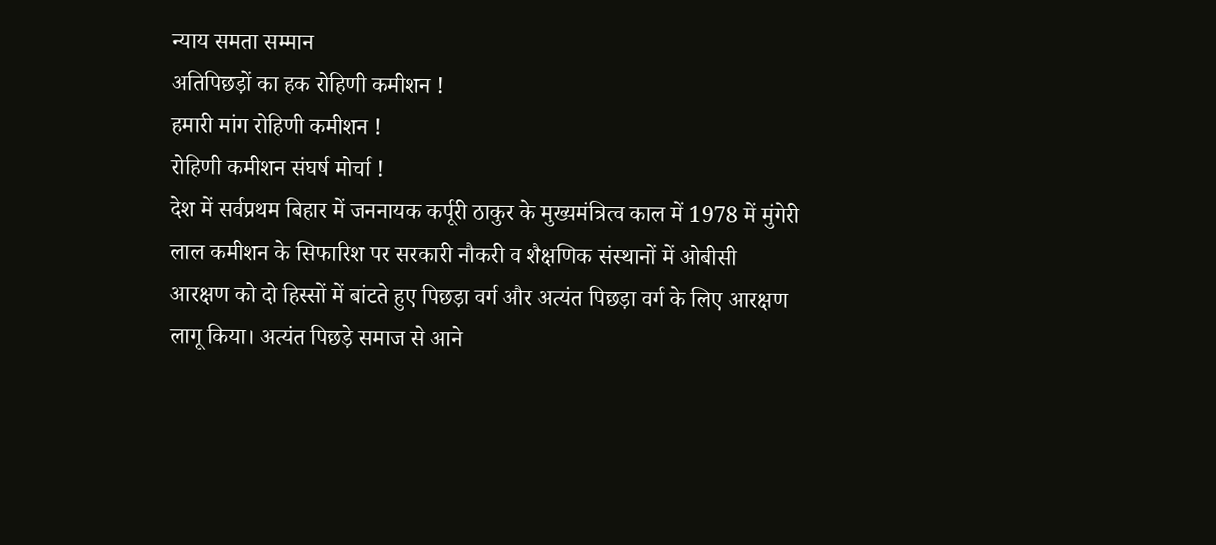न्याय समता सम्मान
अतिपिछड़ों का हक रोहिणी कमीशन !
हमारी मांग रोहिणी कमीशन !
रोहिणी कमीशन संघर्ष मोर्चा !
देश में सर्वप्रथम बिहार में जननायक कर्पूरी ठाकुर के मुख्यमंत्रित्व काल में 1978 में मुंगेरी लाल कमीशन के सिफारिश पर सरकारी नौकरी व शैक्षणिक संस्थानों में ओबीसी आरक्षण को दो हिस्सों में बांटते हुए पिछड़ा वर्ग और अत्यंत पिछड़ा वर्ग के लिए आरक्षण लागू किया। अत्यंत पिछड़े समाज से आने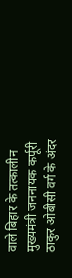वाले बिहार के तत्कालीन मुख्यमंत्री जननायक कर्पूरी ठाकुर ओबीसी वर्ग के अंदर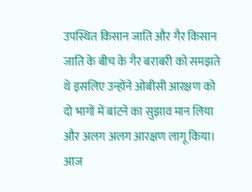उपस्थित किसान जाति और गैर किसान जाति के बीच के गैर बराबरी को समझते थे इसलिए उन्होंने ओबीसी आरक्षण को दो भागों में बांटने का सुझाव मान लिया और अलग अलग आरक्षण लागू किया। आज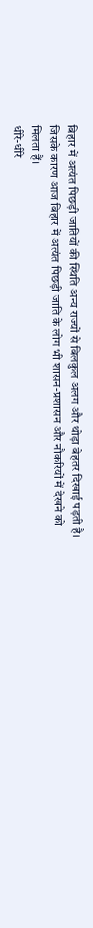बिहार में अत्यंत पिछड़ी जातियों की स्थिति अन्य राज्यों से बिलकुल अलग और थोड़ा बेहतर दिखाई पड़ती है। जिसके कारण आज बिहार में अत्यंत पिछड़ी जाति के लोग भी शासन-प्रशासन और नौकरियों में देखने को मिलता हैं।
धीरे-धीरे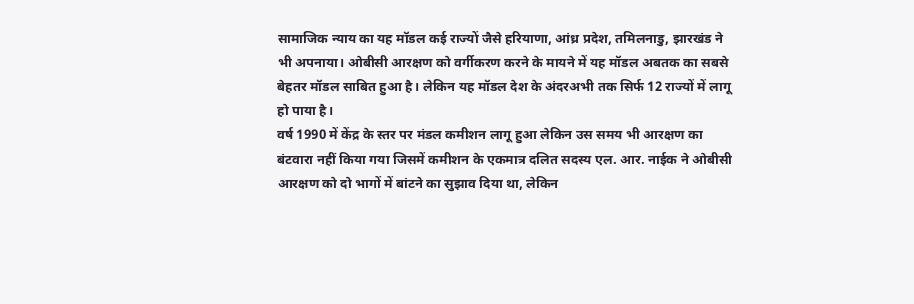सामाजिक न्याय का यह मॉडल कई राज्यों जैसे हरियाणा, आंध्र प्रदेश, तमिलनाडु, झारखंड ने भी अपनाया। ओबीसी आरक्षण को वर्गीकरण करने के मायने में यह मॉडल अबतक का सबसे बेहतर मॉडल साबित हुआ है। लेकिन यह मॉडल देश के अंदरअभी तक सिर्फ 12 राज्यों में लागू हो पाया है।
वर्ष 1990 में केंद्र के स्तर पर मंडल कमीशन लागू हुआ लेकिन उस समय भी आरक्षण का बंटवारा नहीं किया गया जिसमें कमीशन के एकमात्र दलित सदस्य एल. आर. नाईक ने ओबीसी आरक्षण को दो भागों में बांटने का सुझाव दिया था, लेकिन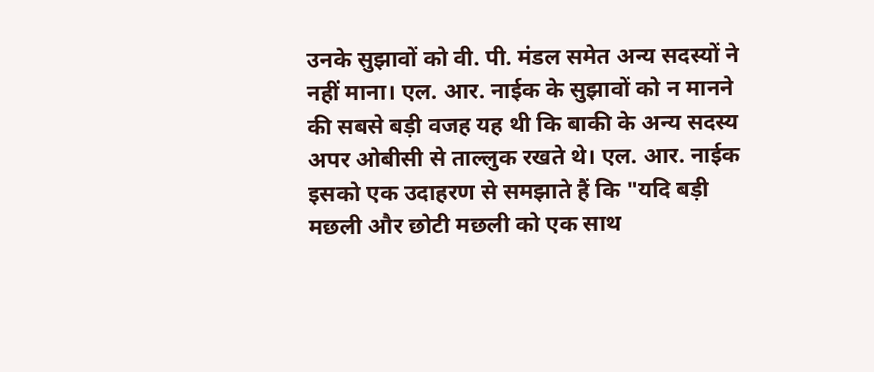उनके सुझावों को वी. पी. मंडल समेत अन्य सदस्यों ने नहीं माना। एल. आर. नाईक के सुझावों को न मानने की सबसे बड़ी वजह यह थी कि बाकी के अन्य सदस्य अपर ओबीसी से ताल्लुक रखते थे। एल. आर. नाईक इसको एक उदाहरण से समझाते हैं कि "यदि बड़ी मछली और छोटी मछली को एक साथ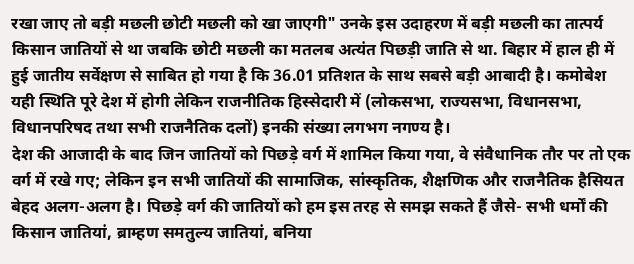रखा जाए तो बड़ी मछली छोटी मछली को खा जाएगी" उनके इस उदाहरण में बड़ी मछली का तात्पर्य किसान जातियों से था जबकि छोटी मछली का मतलब अत्यंत पिछड़ी जाति से था. बिहार में हाल ही में हुई जातीय सर्वेक्षण से साबित हो गया है कि 36.01 प्रतिशत के साथ सबसे बड़ी आबादी है। कमोबेश यही स्थिति पूरे देश में होगी लेकिन राजनीतिक हिस्सेदारी में (लोकसभा, राज्यसभा, विधानसभा, विधानपरिषद तथा सभी राजनैतिक दलों) इनकी संख्या लगभग नगण्य है।
देश की आजादी के बाद जिन जातियों को पिछड़े वर्ग में शामिल किया गया, वे संवैधानिक तौर पर तो एक वर्ग में रखे गए; लेकिन इन सभी जातियों की सामाजिक, सांस्कृतिक, शैक्षणिक और राजनैतिक हैसियत बेहद अलग-अलग है। पिछड़े वर्ग की जातियों को हम इस तरह से समझ सकते हैं जैसे- सभी धर्मों की किसान जातियां, ब्राम्हण समतुल्य जातियां, बनिया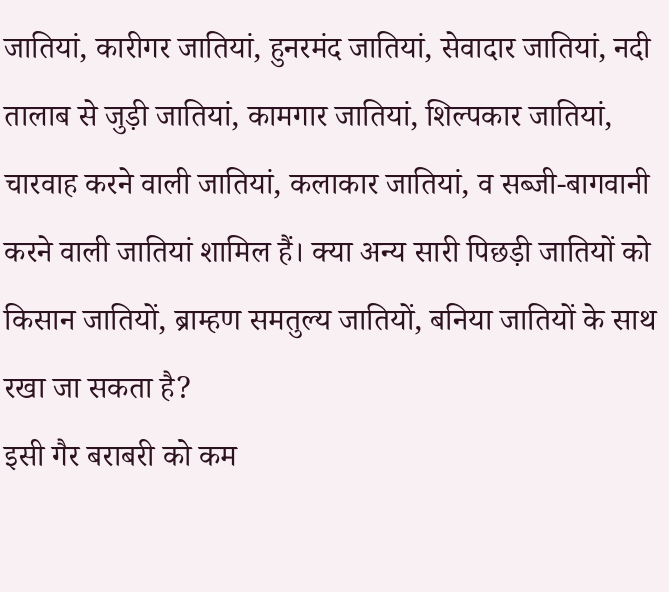जातियां, कारीगर जातियां, हुनरमंद जातियां, सेवादार जातियां, नदी तालाब से जुड़ी जातियां, कामगार जातियां, शिल्पकार जातियां, चारवाह करने वाली जातियां, कलाकार जातियां, व सब्जी-बागवानी करने वाली जातियां शामिल हैं। क्या अन्य सारी पिछड़ी जातियों को किसान जातियों, ब्राम्हण समतुल्य जातियों, बनिया जातियों के साथ रखा जा सकता है?
इसी गैर बराबरी को कम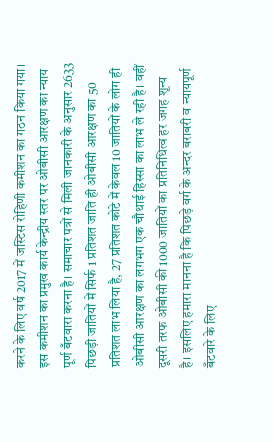करने के लिए वर्ष 2017 में जस्टिस रोहिणी कमीशन का गठन किया गया। इस कमीशन का प्रमुख कार्य केन्द्रीय स्तर पर ओबीसी आरक्षण का न्याय पूर्ण बँटवारा करना है। समाचार पत्रों से मिली जानकारी के अनुसार 2633 पिछड़ी जातियों में सिर्फ 1 प्रतिशत जाति ही ओबीसी आरक्षण का 50 प्रतिशत लाभ लिया है, 27 प्रतिशत कोटे में केवल 10 जातियों के लोग ही ओबीसी आरक्षण का लगभग एक चौथाई हिस्सा का लाभ ले रही है। वहीं दूसरी तरफ ओबीसी की 1000 जातियों का प्रतिनिधित्व हर जगह शून्य है। इसलिए हमारा मानना है कि पिछड़े वर्ग के अन्दर बराबरी व न्यायपूर्ण बँटवारे के लिए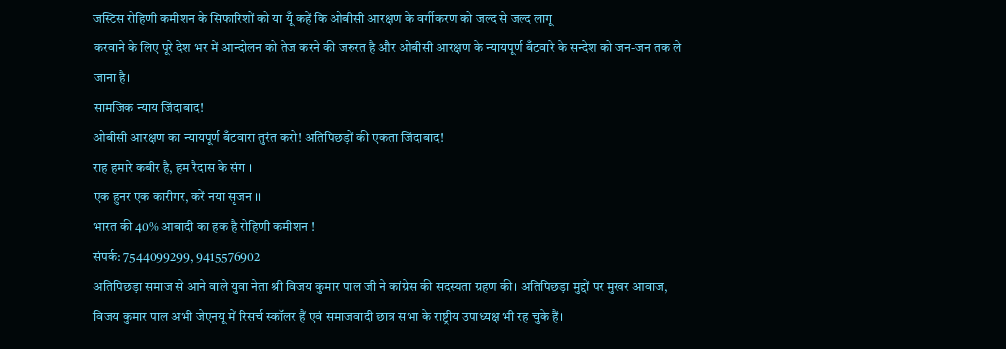जस्टिस रोहिणी कमीशन के सिफारिशों को या यूँ कहें कि ओबीसी आरक्षण के वर्गीकरण को जल्द से जल्द लागू
करवाने के लिए पूरे देश भर में आन्दोलन को तेज करने की जरुरत है और ओबीसी आरक्षण के न्यायपूर्ण बँटवारे के सन्देश को जन-जन तक ले जाना है।
सामजिक न्याय जिंदाबाद!
ओबीसी आरक्षण का न्यायपूर्ण बँटवारा तुरंत करो! अतिपिछड़ों की एकता जिंदाबाद!
राह हमारे कबीर है, हम रैदास के संग ।
एक हुनर एक कारीगर, करें नया सृजन ।।
भारत की 40% आबादी का हक है रोहिणी कमीशन !
संपर्क: 7544099299, 9415576902
अतिपिछड़ा समाज से आने वाले युवा नेता श्री विजय कुमार पाल जी ने कांग्रेस की सदस्यता ग्रहण की। अतिपिछड़ा मुद्दों पर मुखर आवाज, विजय कुमार पाल अभी जेएनयू में रिसर्च स्कॉलर हैं एवं समाजवादी छात्र सभा के राष्ट्रीय उपाध्यक्ष भी रह चुके हैं।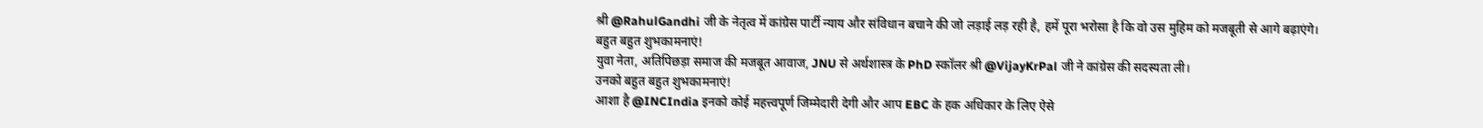श्री @RahulGandhi जी के नेतृत्व में कांग्रेस पार्टी न्याय और संविधान बचाने की जो लड़ाई लड़ रही है, हमें पूरा भरोसा है कि वो उस मुहिम को मजबूती से आगे बढ़ाएंगे।
बहुत बहुत शुभकामनाएं!
युवा नेता, अतिपिछड़ा समाज की मजबूत आवाज, JNU से अर्थशास्त्र के PhD स्कॉलर श्री @VijayKrPal जी ने कांग्रेस की सदस्यता ली।
उनको बहुत बहुत शुभकामनाएं!
आशा है @INCIndia इनको कोई महत्त्वपूर्ण जिम्मेदारी देगी और आप EBC के हक अधिकार के लिए ऐसे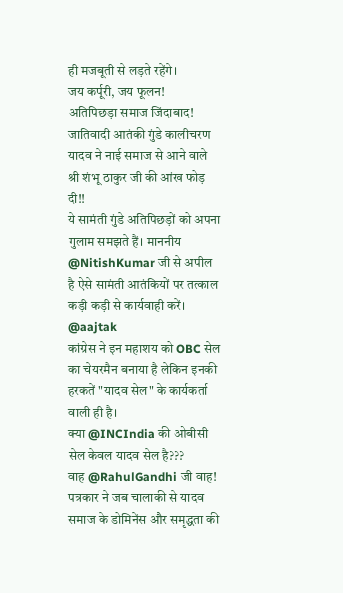ही मजबूती से लड़ते रहेंगे।
जय कर्पूरी, जय फूलन!
अतिपिछड़ा समाज जिंदाबाद!
जातिवादी आतंकी गुंडे कालीचरण यादव ने नाई समाज से आने वाले श्री शंभू ठाकुर जी की आंख फोड़ दी!!
ये सामंती गुंडे अतिपिछड़ों को अपना गुलाम समझते हैं। माननीय @NitishKumar जी से अपील है ऐसे सामंती आतंकियों पर तत्काल कड़ी कड़ी से कार्यवाही करें।
@aajtak
कांग्रेस ने इन महाशय को OBC सेल का चेयरमैन बनाया है लेकिन इनकी हरकतें "यादव सेल" के कार्यकर्ता वाली ही है।
क्या @INCIndia की ओबीसी सेल केवल यादव सेल है???
वाह @RahulGandhi जी वाह!
पत्रकार ने जब चालाकी से यादव समाज के डोमिनेंस और समृद्धता की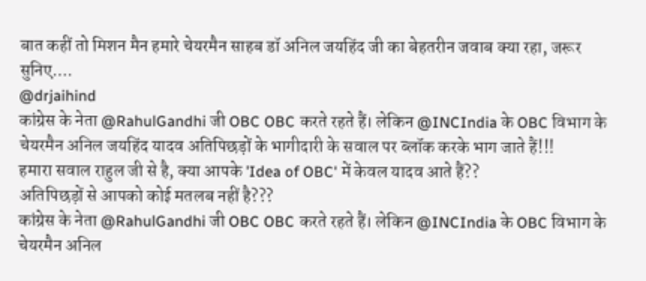बात कहीं तो मिशन मैन हमारे चेयरमैन साहब डॉ अनिल जयहिंद जी का बेहतरीन जवाब क्या रहा, जरूर सुनिए....
@drjaihind
कांग्रेस के नेता @RahulGandhi जी OBC OBC करते रहते हैं। लेकिन @INCIndia के OBC विभाग के चेयरमैन अनिल जयहिंद यादव अतिपिछड़ों के भागीदारी के सवाल पर ब्लॉक करके भाग जाते हैं!!!
हमारा सवाल राहुल जी से है, क्या आपके 'Idea of OBC' में केवल यादव आते हैं??
अतिपिछड़ों से आपको कोई मतलब नहीं है???
कांग्रेस के नेता @RahulGandhi जी OBC OBC करते रहते हैं। लेकिन @INCIndia के OBC विभाग के चेयरमैन अनिल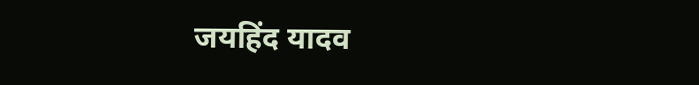जयहिंद यादव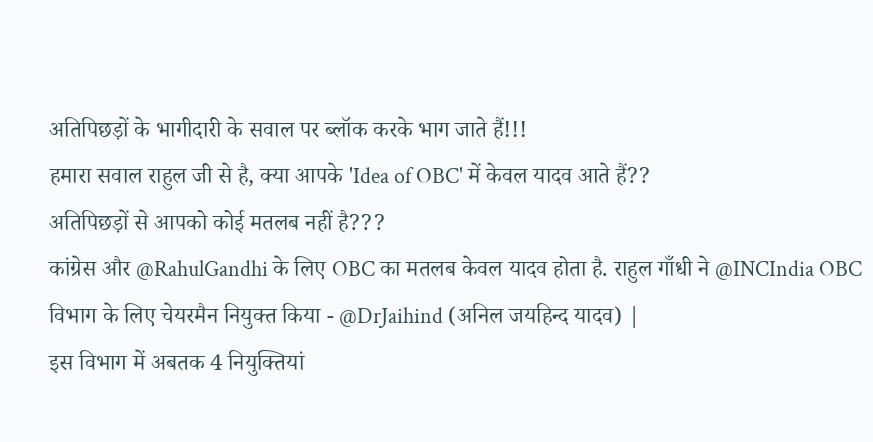अतिपिछड़ों के भागीदारी के सवाल पर ब्लॉक करके भाग जाते हैं!!!
हमारा सवाल राहुल जी से है, क्या आपके 'Idea of OBC' में केवल यादव आते हैं??
अतिपिछड़ों से आपको कोई मतलब नहीं है???
कांग्रेस और @RahulGandhi के लिए OBC का मतलब केवल यादव होता है. राहुल गाँधी ने @INCIndia OBC विभाग के लिए चेयरमैन नियुक्त किया - @DrJaihind (अनिल जयहिन्द यादव) |
इस विभाग में अबतक 4 नियुक्तियां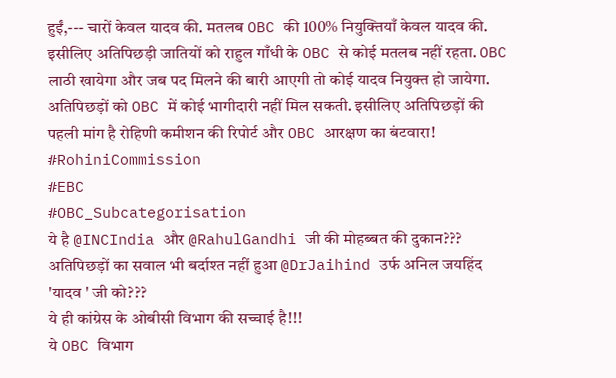हुईं,--- चारों केवल यादव की. मतलब OBC की 100% नियुक्तियाँ केवल यादव की.
इसीलिए अतिपिछड़ी जातियों को राहुल गाँधी के OBC से कोई मतलब नहीं रहता. OBC लाठी खायेगा और जब पद मिलने की बारी आएगी तो कोई यादव नियुक्त हो जायेगा.
अतिपिछड़ों को OBC में कोई भागीदारी नहीं मिल सकती. इसीलिए अतिपिछड़ों की पहली मांग है रोहिणी कमीशन की रिपोर्ट और OBC आरक्षण का बंटवारा!
#RohiniCommission
#EBC
#OBC_Subcategorisation
ये है @INCIndia और @RahulGandhi जी की मोहब्बत की दुकान???
अतिपिछड़ों का सवाल भी बर्दाश्त नहीं हुआ @DrJaihind उर्फ अनिल जयहिंद 'यादव ' जी को???
ये ही कांग्रेस के ओबीसी विभाग की सच्चाई है!!!
ये OBC विभाग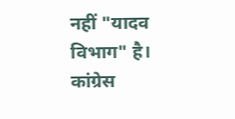नहीं "यादव विभाग" है।
कांग्रेस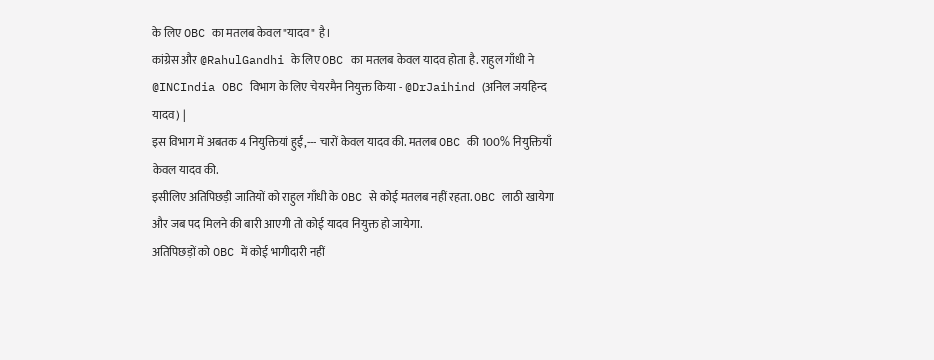के लिए OBC का मतलब केवल "यादव" है।
कांग्रेस और @RahulGandhi के लिए OBC का मतलब केवल यादव होता है. राहुल गाँधी ने @INCIndia OBC विभाग के लिए चेयरमैन नियुक्त किया - @DrJaihind (अनिल जयहिन्द यादव) |
इस विभाग में अबतक 4 नियुक्तियां हुईं,--- चारों केवल यादव की. मतलब OBC की 100% नियुक्तियाँ केवल यादव की.
इसीलिए अतिपिछड़ी जातियों को राहुल गाँधी के OBC से कोई मतलब नहीं रहता. OBC लाठी खायेगा और जब पद मिलने की बारी आएगी तो कोई यादव नियुक्त हो जायेगा.
अतिपिछड़ों को OBC में कोई भागीदारी नहीं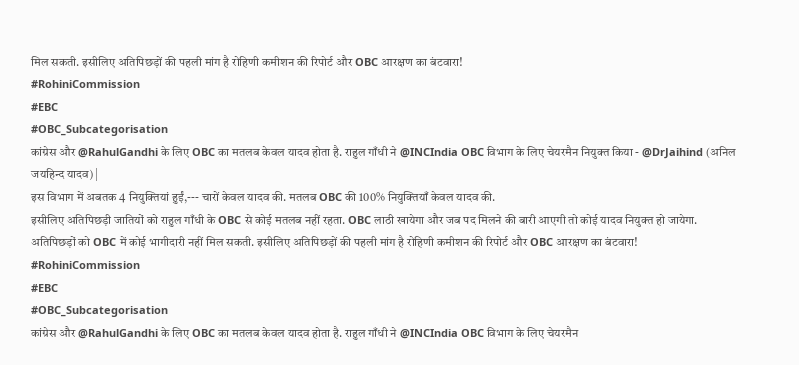मिल सकती. इसीलिए अतिपिछड़ों की पहली मांग है रोहिणी कमीशन की रिपोर्ट और OBC आरक्षण का बंटवारा!
#RohiniCommission
#EBC
#OBC_Subcategorisation
कांग्रेस और @RahulGandhi के लिए OBC का मतलब केवल यादव होता है. राहुल गाँधी ने @INCIndia OBC विभाग के लिए चेयरमैन नियुक्त किया - @DrJaihind (अनिल जयहिन्द यादव) |
इस विभाग में अबतक 4 नियुक्तियां हुईं,--- चारों केवल यादव की. मतलब OBC की 100% नियुक्तियाँ केवल यादव की.
इसीलिए अतिपिछड़ी जातियों को राहुल गाँधी के OBC से कोई मतलब नहीं रहता. OBC लाठी खायेगा और जब पद मिलने की बारी आएगी तो कोई यादव नियुक्त हो जायेगा.
अतिपिछड़ों को OBC में कोई भागीदारी नहीं मिल सकती. इसीलिए अतिपिछड़ों की पहली मांग है रोहिणी कमीशन की रिपोर्ट और OBC आरक्षण का बंटवारा!
#RohiniCommission
#EBC
#OBC_Subcategorisation
कांग्रेस और @RahulGandhi के लिए OBC का मतलब केवल यादव होता है. राहुल गाँधी ने @INCIndia OBC विभाग के लिए चेयरमैन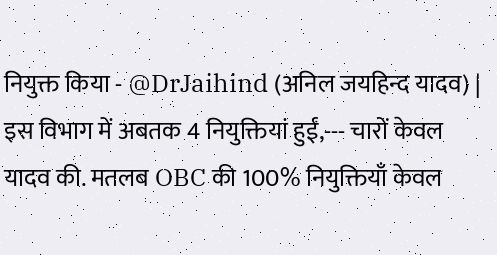नियुक्त किया - @DrJaihind (अनिल जयहिन्द यादव) |
इस विभाग में अबतक 4 नियुक्तियां हुईं,--- चारों केवल यादव की. मतलब OBC की 100% नियुक्तियाँ केवल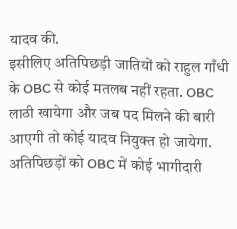यादव की.
इसीलिए अतिपिछड़ी जातियों को राहुल गाँधी के OBC से कोई मतलब नहीं रहता. OBC लाठी खायेगा और जब पद मिलने की बारी आएगी तो कोई यादव नियुक्त हो जायेगा.
अतिपिछड़ों को OBC में कोई भागीदारी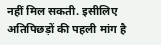नहीं मिल सकती. इसीलिए अतिपिछड़ों की पहली मांग है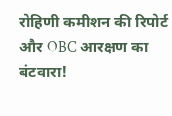रोहिणी कमीशन की रिपोर्ट और OBC आरक्षण का बंटवारा!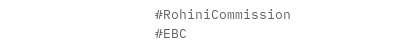#RohiniCommission
#EBC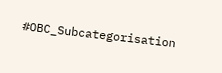#OBC_Subcategorisation